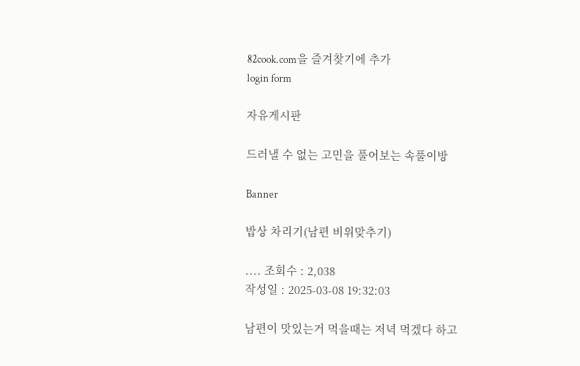82cook.com을 즐겨찾기에 추가
login form

자유게시판

드러낼 수 없는 고민을 풀어보는 속풀이방

Banner

밥상 차리기(남편 비위맞추기)

.... 조회수 : 2,038
작성일 : 2025-03-08 19:32:03

남편이 맛있는거 먹을때는 저녁 먹겠다 하고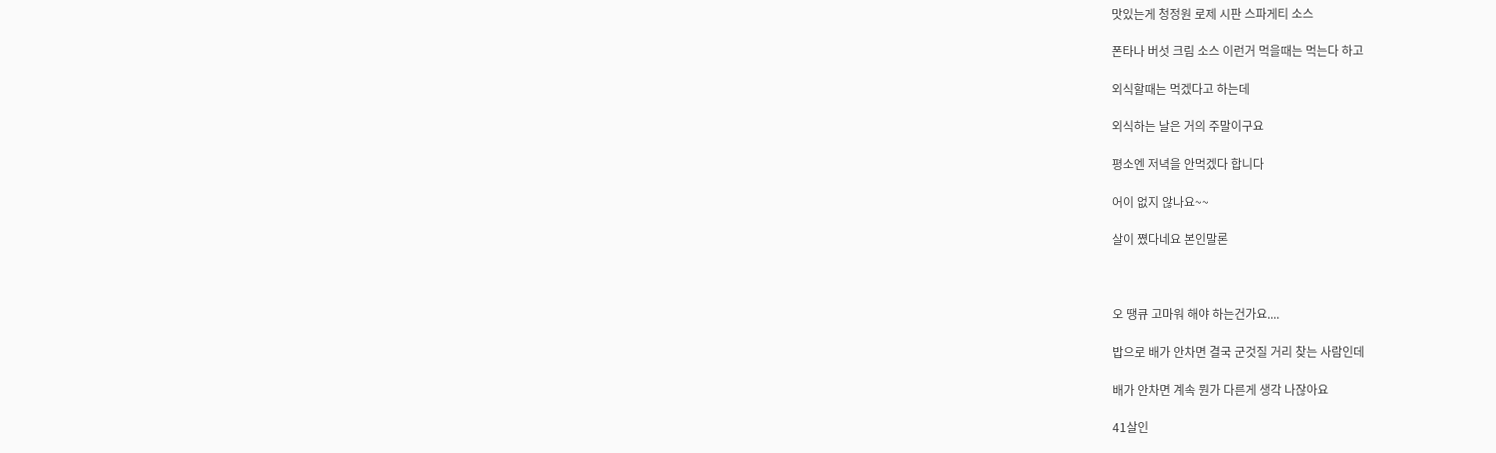맛있는게 청정원 로제 시판 스파게티 소스

폰타나 버섯 크림 소스 이런거 먹을때는 먹는다 하고

외식할때는 먹겠다고 하는데

외식하는 날은 거의 주말이구요

평소엔 저녁을 안먹겠다 합니다

어이 없지 않나요~~

살이 쪘다네요 본인말론



오 땡큐 고마워 해야 하는건가요....

밥으로 배가 안차면 결국 군것질 거리 찾는 사람인데

배가 안차면 계속 뭔가 다른게 생각 나잖아요

41살인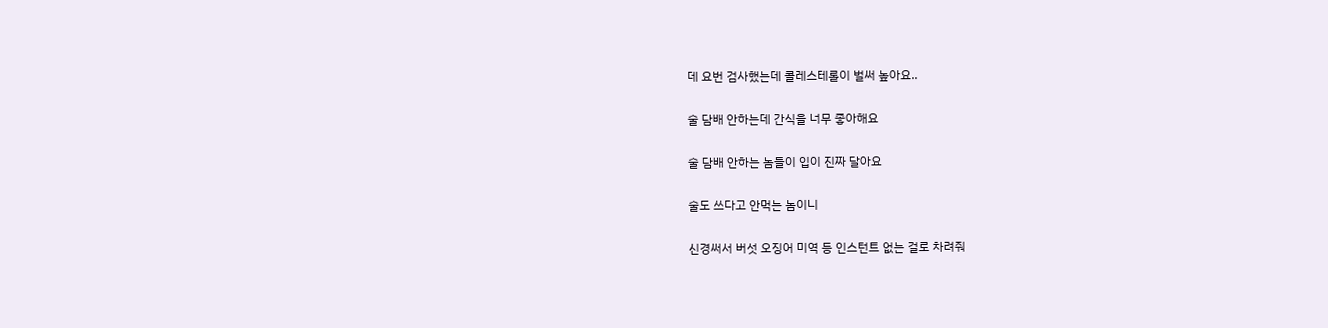데 요번 검사했는데 콜레스테롤이 벌써 높아요..

술 담배 안하는데 간식을 너무 좋아해요

술 담배 안하는 놈들이 입이 진짜 달아요

술도 쓰다고 안먹는 놈이니

신경써서 버섯 오징어 미역 등 인스턴트 없는 걸로 차려줘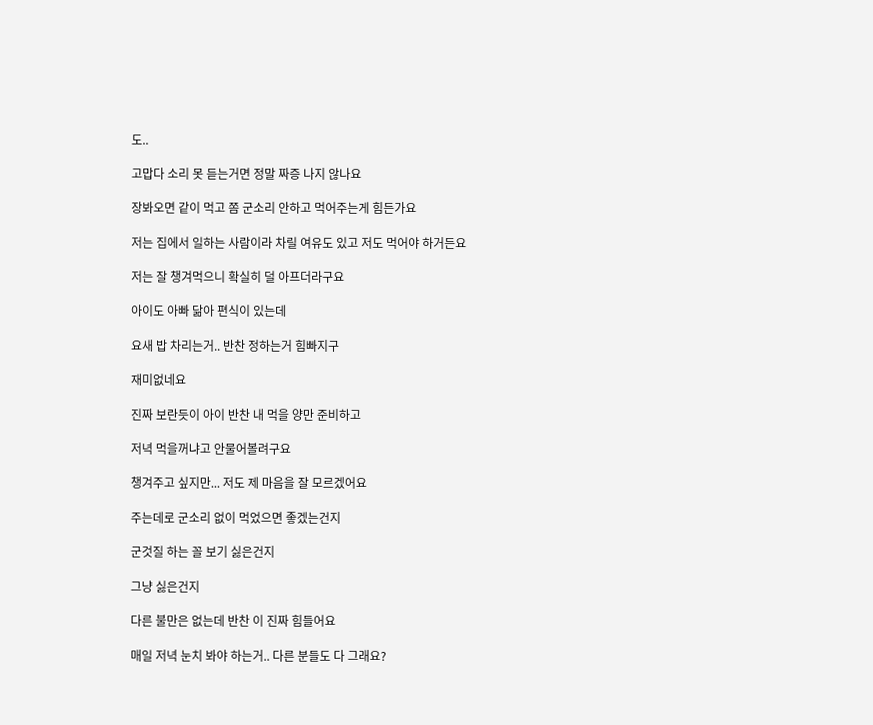도..

고맙다 소리 못 듣는거면 정말 짜증 나지 않나요

장봐오면 같이 먹고 쫌 군소리 안하고 먹어주는게 힘든가요

저는 집에서 일하는 사람이라 차릴 여유도 있고 저도 먹어야 하거든요

저는 잘 챙겨먹으니 확실히 덜 아프더라구요

아이도 아빠 닮아 편식이 있는데

요새 밥 차리는거.. 반찬 정하는거 힘빠지구

재미없네요

진짜 보란듯이 아이 반찬 내 먹을 양만 준비하고

저녁 먹을꺼냐고 안물어볼려구요

챙겨주고 싶지만... 저도 제 마음을 잘 모르겠어요

주는데로 군소리 없이 먹었으면 좋겠는건지

군것질 하는 꼴 보기 싫은건지

그냥 싫은건지

다른 불만은 없는데 반찬 이 진짜 힘들어요

매일 저녁 눈치 봐야 하는거.. 다른 분들도 다 그래요?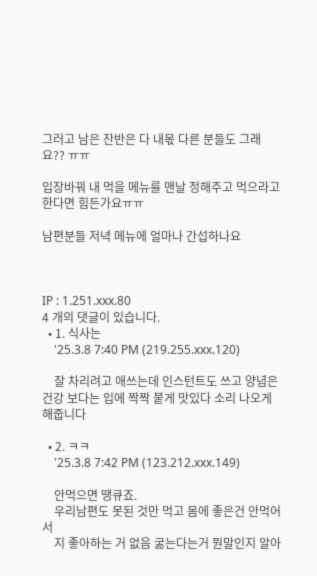그러고 남은 잔반은 다 내몫 다른 분들도 그래요?? ㅠㅠ

입장바꿔 내 먹을 메뉴를 맨날 정해주고 먹으라고 한다면 힘든가요ㅠㅠ

남편분들 저녁 메뉴에 얼마나 간섭하나요



IP : 1.251.xxx.80
4 개의 댓글이 있습니다.
  • 1. 식사는
    '25.3.8 7:40 PM (219.255.xxx.120)

    잘 차리려고 애쓰는데 인스턴트도 쓰고 양념은 건강 보다는 입에 짝짝 붙게 맛있다 소리 나오게 해줍니다

  • 2. ㅋㅋ
    '25.3.8 7:42 PM (123.212.xxx.149)

    안먹으면 땡큐죠.
    우리남편도 못된 것만 먹고 몸에 좋은건 안먹어서
    지 좋아하는 거 없음 굶는다는거 뭔말인지 알아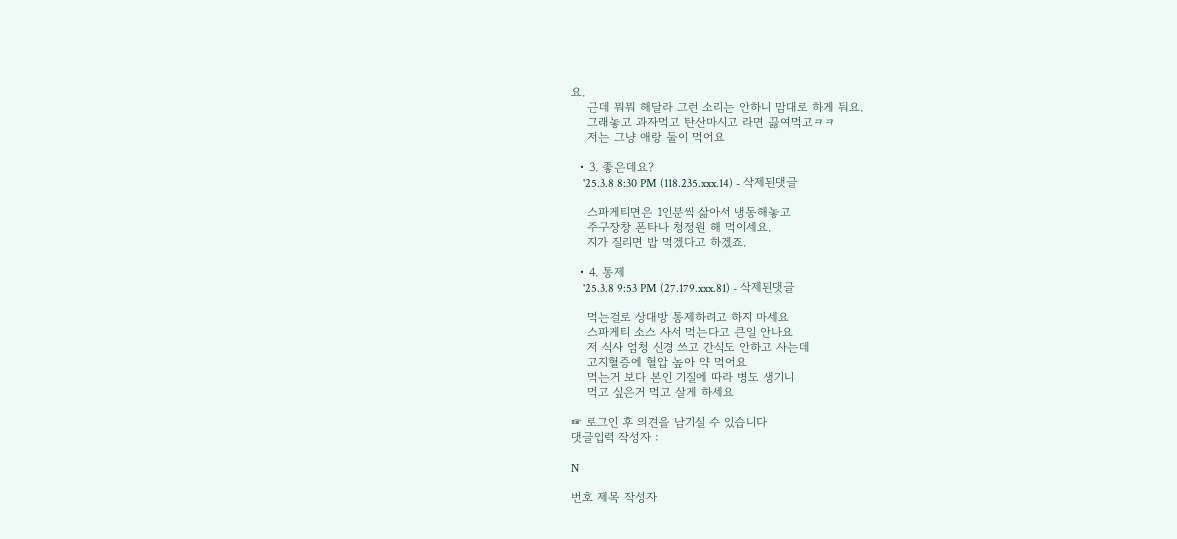요.
    근데 뭐뭐 해달라 그런 소리는 안하니 맘대로 하게 둬요.
    그래놓고 과자먹고 탄산마시고 라면 끓여먹고ㅋㅋ
    저는 그냥 애랑 둘이 먹어요

  • 3. 좋은데요?
    '25.3.8 8:30 PM (118.235.xxx.14) - 삭제된댓글

    스파게티면은 1인분씩 삶아서 냉동해놓고
    주구장창 폰타나 청정원 해 먹이세요.
    지가 질리면 밥 먹겠다고 하겠죠.

  • 4. 통제
    '25.3.8 9:53 PM (27.179.xxx.81) - 삭제된댓글

    먹는걸로 상대방 통제하려고 하지 마세요
    스파게티 소스 사서 먹는다고 큰일 안나요
    저 식사 엄청 신경 쓰고 간식도 안하고 사는데
    고지혈증에 혈압 높아 약 먹어요
    먹는거 보다 본인 기질에 따라 병도 생기니
    먹고 싶은거 먹고 살게 하세요

☞ 로그인 후 의견을 남기실 수 있습니다
댓글입력 작성자 :

N

번호 제목 작성자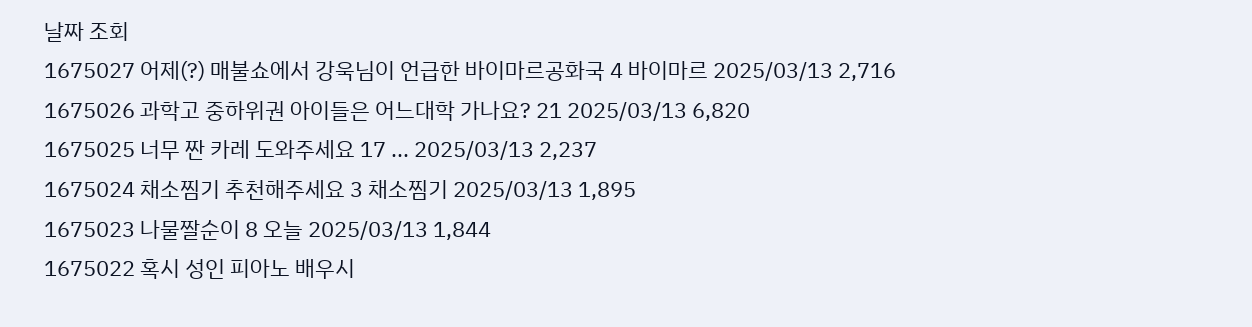날짜 조회
1675027 어제(?) 매불쇼에서 강욱님이 언급한 바이마르공화국 4 바이마르 2025/03/13 2,716
1675026 과학고 중하위권 아이들은 어느대학 가나요? 21 2025/03/13 6,820
1675025 너무 짠 카레 도와주세요 17 ... 2025/03/13 2,237
1675024 채소찜기 추천해주세요 3 채소찜기 2025/03/13 1,895
1675023 나물짤순이 8 오늘 2025/03/13 1,844
1675022 혹시 성인 피아노 배우시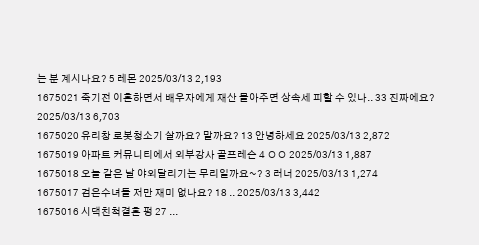는 분 계시나요? 5 레몬 2025/03/13 2,193
1675021 죽기전 이혼하면서 배우자에게 재산 몰아주면 상속세 피할 수 있나.. 33 진짜에요? 2025/03/13 6,703
1675020 유리창 로봇청소기 살까요? 말까요? 13 안녕하세요 2025/03/13 2,872
1675019 아파트 커뮤니티에서 외부강사 골프레슨 4 ㅇㅇ 2025/03/13 1,887
1675018 오늘 같은 날 야외달리기는 무리일까요~? 3 러너 2025/03/13 1,274
1675017 검은수녀들 저만 재미 없나요? 18 .. 2025/03/13 3,442
1675016 시댁친척결혼 펑 27 ...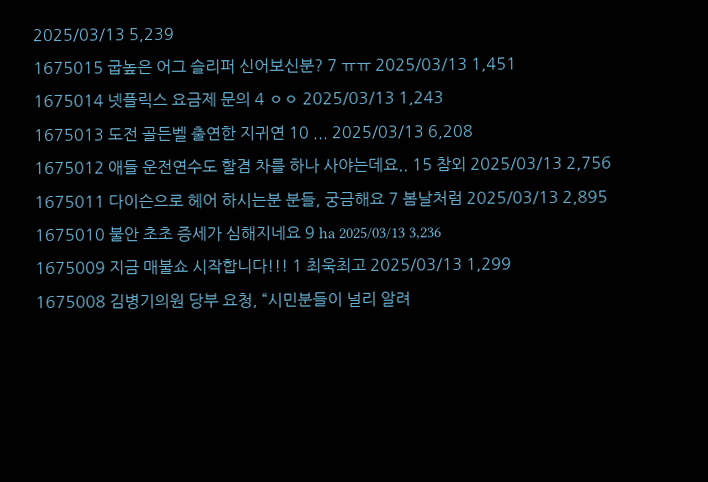2025/03/13 5,239
1675015 굽높은 어그 슬리퍼 신어보신분? 7 ㅠㅠ 2025/03/13 1,451
1675014 넷플릭스 요금제 문의 4 ㅇㅇ 2025/03/13 1,243
1675013 도전 골든벨 출연한 지귀연 10 ... 2025/03/13 6,208
1675012 애들 운전연수도 할겸 차를 하나 사야는데요.. 15 참외 2025/03/13 2,756
1675011 다이슨으로 헤어 하시는분 분들, 궁금해요 7 봄날처럼 2025/03/13 2,895
1675010 불안 초초 증세가 심해지네요 9 ha 2025/03/13 3,236
1675009 지금 매불쇼 시작합니다!!! 1 최욱최고 2025/03/13 1,299
1675008 김병기의원 당부 요청, “시민분들이 널리 알려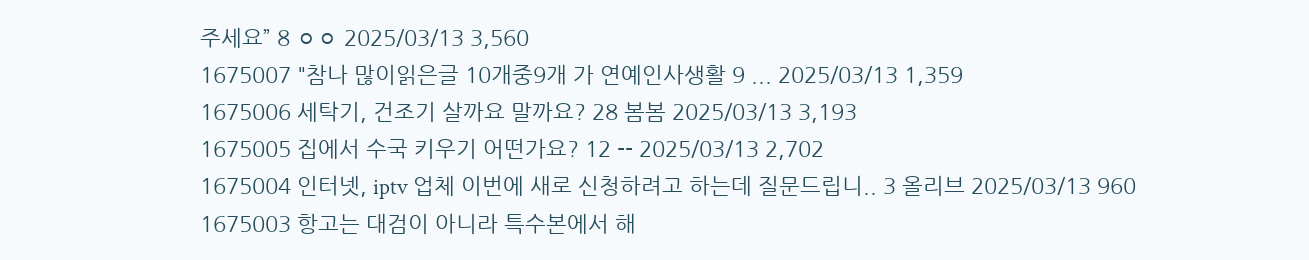주세요” 8 ㅇㅇ 2025/03/13 3,560
1675007 "참나 많이읽은글 10개중9개 가 연예인사생활 9 ... 2025/03/13 1,359
1675006 세탁기, 건조기 살까요 말까요? 28 봄봄 2025/03/13 3,193
1675005 집에서 수국 키우기 어떤가요? 12 -- 2025/03/13 2,702
1675004 인터넷, iptv 업체 이번에 새로 신청하려고 하는데 질문드립니.. 3 올리브 2025/03/13 960
1675003 항고는 대검이 아니라 특수본에서 해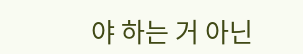야 하는 거 아닌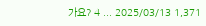가요? 4 ... 2025/03/13 1,371